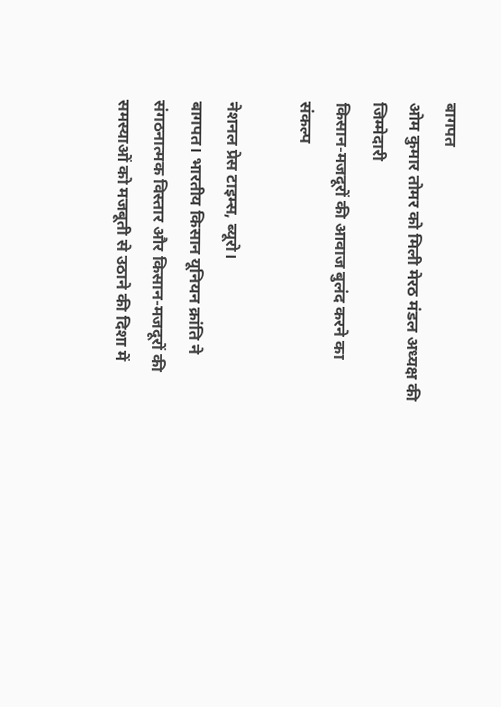बागपत
ओम कुमार तोमर को मिली मेरठ मंडल अध्यक्ष की जिम्मेदारी
किसान-मजदूरों की आवाज बुलंद करने का संकल्प

नेशनल प्रेस टाइम्स, ब्यूरो।
बागपत। भारतीय किसान यूनियन क्रांति ने संगठनात्मक विस्तार और किसान-मजदूरों की समस्याओं को मजबूती से उठाने की दिशा में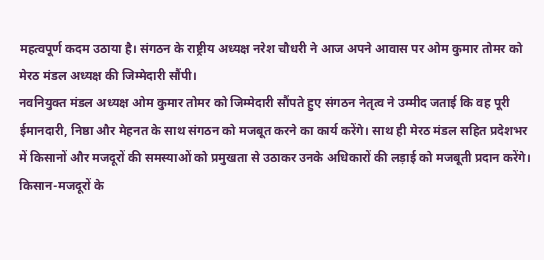महत्वपूर्ण कदम उठाया है। संगठन के राष्ट्रीय अध्यक्ष नरेश चौधरी ने आज अपने आवास पर ओम कुमार तोमर को मेरठ मंडल अध्यक्ष की जिम्मेदारी सौंपी।
नवनियुक्त मंडल अध्यक्ष ओम कुमार तोमर को जिम्मेदारी सौंपते हुए संगठन नेतृत्व ने उम्मीद जताई कि वह पूरी ईमानदारी, निष्ठा और मेहनत के साथ संगठन को मजबूत करने का कार्य करेंगे। साथ ही मेरठ मंडल सहित प्रदेशभर में किसानों और मजदूरों की समस्याओं को प्रमुखता से उठाकर उनके अधिकारों की लड़ाई को मजबूती प्रदान करेंगे।
किसान-मजदूरों के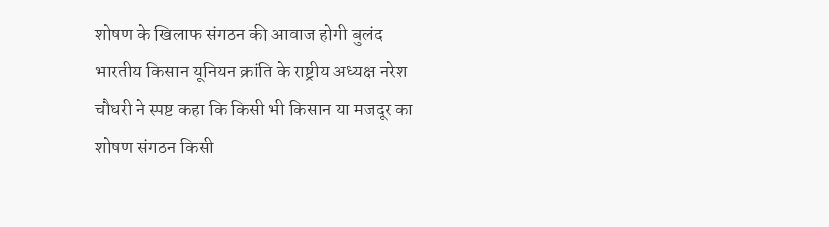शोषण के खिलाफ संगठन की आवाज होगी बुलंद
भारतीय किसान यूनियन क्रांति के राष्ट्रीय अध्यक्ष नरेश चौधरी ने स्पष्ट कहा कि किसी भी किसान या मजदूर का शोषण संगठन किसी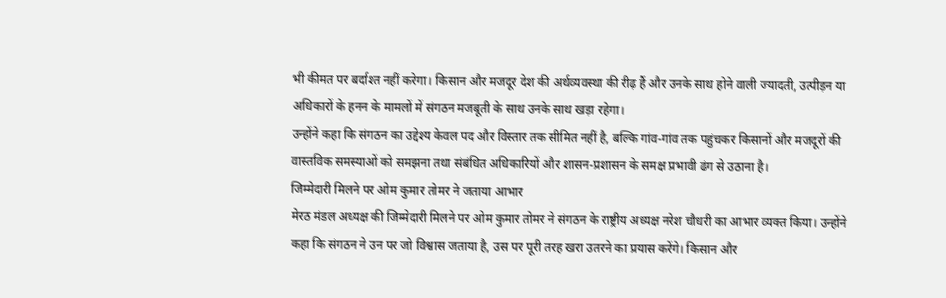भी कीमत पर बर्दाश्त नहीं करेगा। किसान और मजदूर देश की अर्थव्यवस्था की रीढ़ हैं और उनके साथ होने वाली ज्यादती, उत्पीड़न या अधिकारों के हनन के मामलों में संगठन मजबूती के साथ उनके साथ खड़ा रहेगा।
उन्होंने कहा कि संगठन का उद्देश्य केवल पद और विस्तार तक सीमित नहीं है, बल्कि गांव-गांव तक पहुंचकर किसानों और मजदूरों की वास्तविक समस्याओं को समझना तथा संबंधित अधिकारियों और शासन-प्रशासन के समक्ष प्रभावी ढंग से उठाना है।
जिम्मेदारी मिलने पर ओम कुमार तोमर ने जताया आभार
मेरठ मंडल अध्यक्ष की जिम्मेदारी मिलने पर ओम कुमार तोमर ने संगठन के राष्ट्रीय अध्यक्ष नरेश चौधरी का आभार व्यक्त किया। उन्होंने कहा कि संगठन ने उन पर जो विश्वास जताया है, उस पर पूरी तरह खरा उतरने का प्रयास करेंगे। किसान और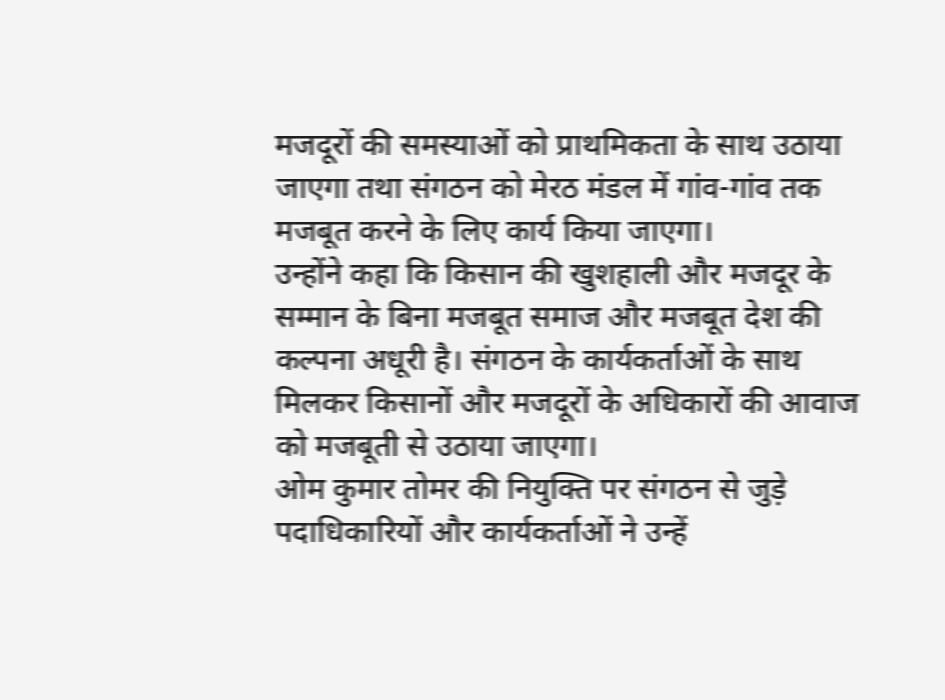मजदूरों की समस्याओं को प्राथमिकता के साथ उठाया जाएगा तथा संगठन को मेरठ मंडल में गांव-गांव तक मजबूत करने के लिए कार्य किया जाएगा।
उन्होंने कहा कि किसान की खुशहाली और मजदूर के सम्मान के बिना मजबूत समाज और मजबूत देश की कल्पना अधूरी है। संगठन के कार्यकर्ताओं के साथ मिलकर किसानों और मजदूरों के अधिकारों की आवाज को मजबूती से उठाया जाएगा।
ओम कुमार तोमर की नियुक्ति पर संगठन से जुड़े पदाधिकारियों और कार्यकर्ताओं ने उन्हें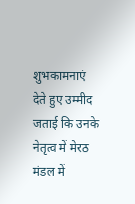शुभकामनाएं देते हुए उम्मीद जताई कि उनके नेतृत्व में मेरठ मंडल में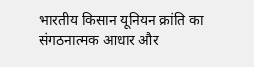भारतीय किसान यूनियन क्रांति का संगठनात्मक आधार और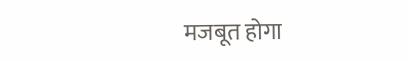मजबूत होगा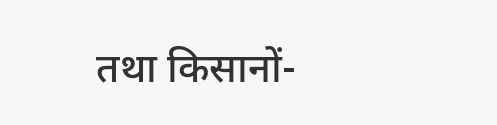तथा किसानों-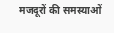मजदूरों की समस्याओं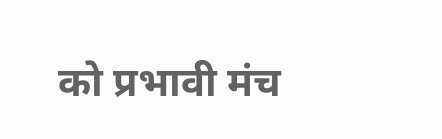को प्रभावी मंच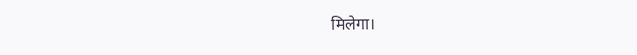मिलेगा।